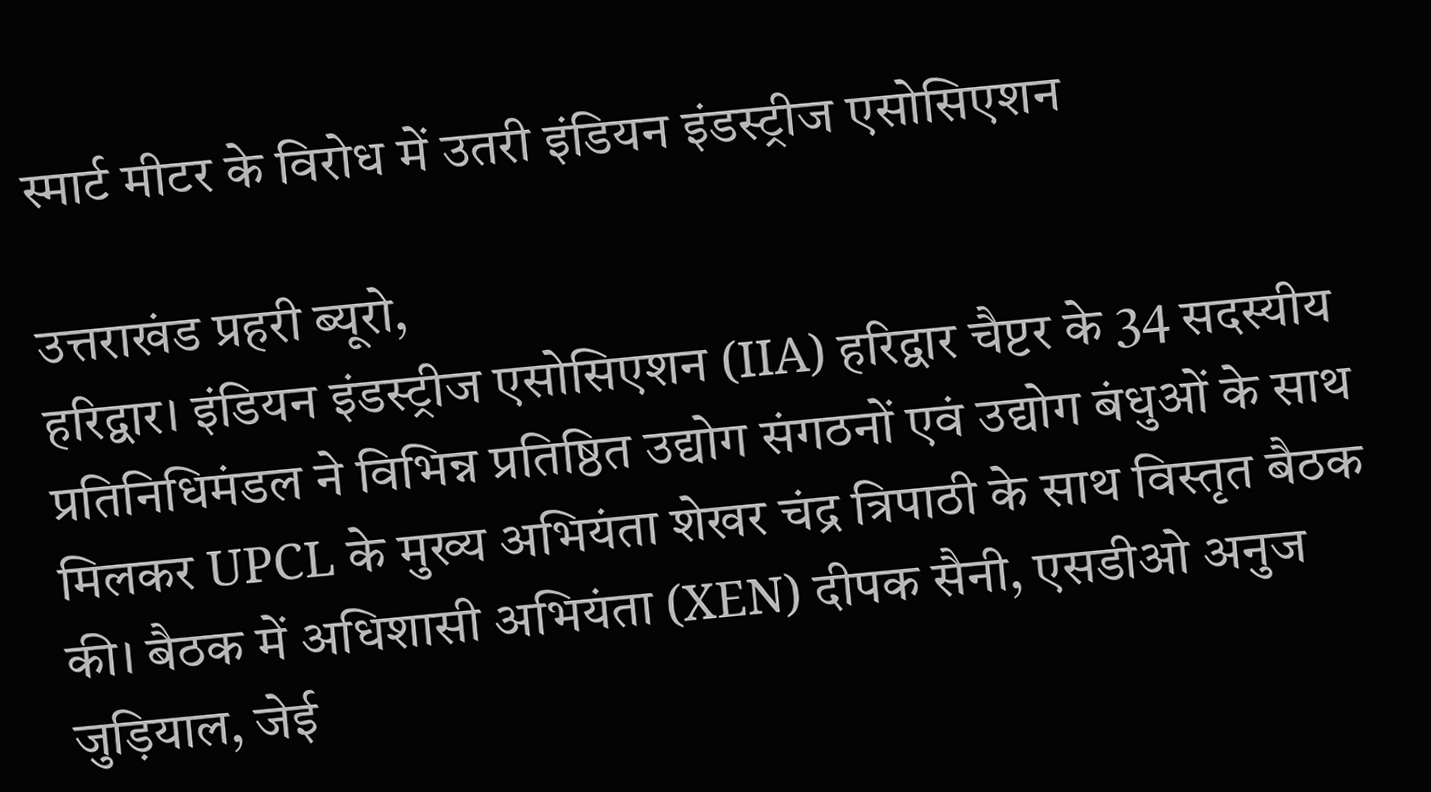स्मार्ट मीटर के विरोध में उतरी इंडियन इंडस्ट्रीज एसोसिएशन

उत्तराखंड प्रहरी ब्यूरो,
हरिद्वार। इंडियन इंडस्ट्रीज एसोसिएशन (IIA) हरिद्वार चैप्टर के 34 सदस्यीय प्रतिनिधिमंडल ने विभिन्न प्रतिष्ठित उद्योग संगठनों एवं उद्योग बंधुओं के साथ मिलकर UPCL के मुख्य अभियंता शेखर चंद्र त्रिपाठी के साथ विस्तृत बैठक की। बैठक में अधिशासी अभियंता (XEN) दीपक सैनी, एसडीओ अनुज जुड़ियाल, जेई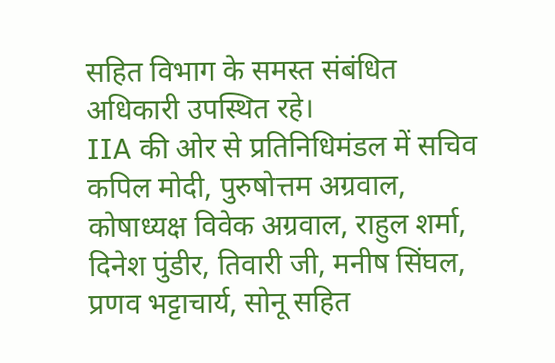सहित विभाग के समस्त संबंधित अधिकारी उपस्थित रहे।
IIA की ओर से प्रतिनिधिमंडल में सचिव कपिल मोदी, पुरुषोत्तम अग्रवाल, कोषाध्यक्ष विवेक अग्रवाल, राहुल शर्मा, दिनेश पुंडीर, तिवारी जी, मनीष सिंघल, प्रणव भट्टाचार्य, सोनू सहित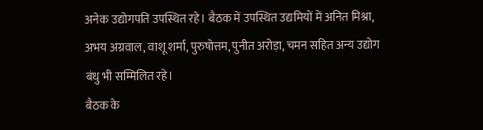अनेक उद्योगपति उपस्थित रहे। बैठक में उपस्थित उद्यमियों में अनित मिश्रा, अभय अग्रवाल, वाशू शर्मा, पुरुषोत्तम, पुनीत अरोड़ा, चमन सहित अन्य उद्योग बंधु भी सम्मिलित रहे।
बैठक के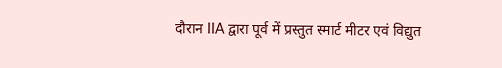दौरान IIA द्वारा पूर्व में प्रस्तुत स्मार्ट मीटर एवं विद्युत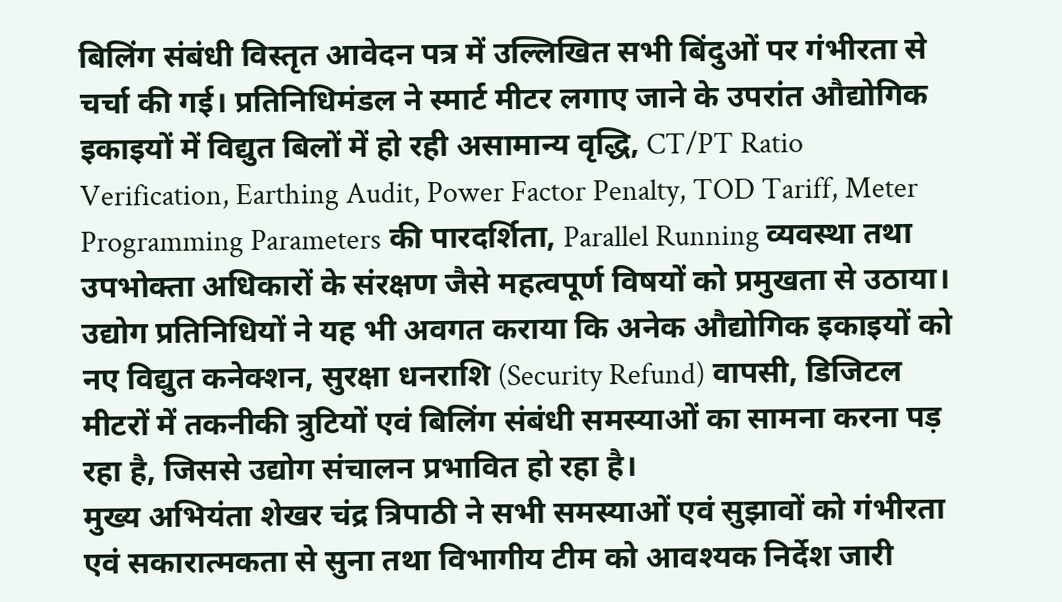बिलिंग संबंधी विस्तृत आवेदन पत्र में उल्लिखित सभी बिंदुओं पर गंभीरता से चर्चा की गई। प्रतिनिधिमंडल ने स्मार्ट मीटर लगाए जाने के उपरांत औद्योगिक इकाइयों में विद्युत बिलों में हो रही असामान्य वृद्धि, CT/PT Ratio Verification, Earthing Audit, Power Factor Penalty, TOD Tariff, Meter Programming Parameters की पारदर्शिता, Parallel Running व्यवस्था तथा उपभोक्ता अधिकारों के संरक्षण जैसे महत्वपूर्ण विषयों को प्रमुखता से उठाया।
उद्योग प्रतिनिधियों ने यह भी अवगत कराया कि अनेक औद्योगिक इकाइयों को नए विद्युत कनेक्शन, सुरक्षा धनराशि (Security Refund) वापसी, डिजिटल मीटरों में तकनीकी त्रुटियों एवं बिलिंग संबंधी समस्याओं का सामना करना पड़ रहा है, जिससे उद्योग संचालन प्रभावित हो रहा है।
मुख्य अभियंता शेखर चंद्र त्रिपाठी ने सभी समस्याओं एवं सुझावों को गंभीरता एवं सकारात्मकता से सुना तथा विभागीय टीम को आवश्यक निर्देश जारी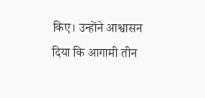किए। उन्होंने आश्वासन दिया कि आगामी तीन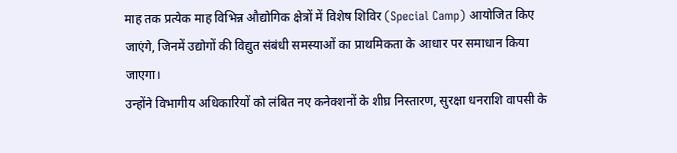माह तक प्रत्येक माह विभिन्न औद्योगिक क्षेत्रों में विशेष शिविर (Special Camp) आयोजित किए जाएंगे, जिनमें उद्योगों की विद्युत संबंधी समस्याओं का प्राथमिकता के आधार पर समाधान किया जाएगा।
उन्होंने विभागीय अधिकारियों को लंबित नए कनेक्शनों के शीघ्र निस्तारण, सुरक्षा धनराशि वापसी के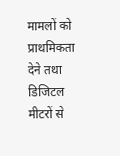मामलों को प्राथमिकता देने तथा डिजिटल मीटरों से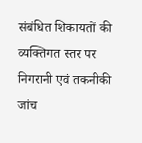संबंधित शिकायतों की व्यक्तिगत स्तर पर निगरानी एवं तकनीकी जांच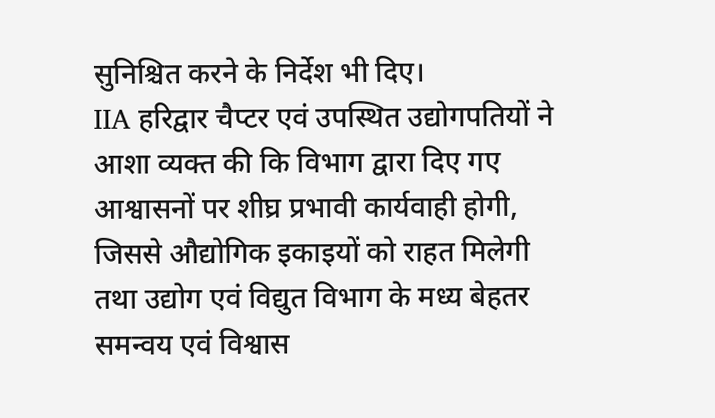सुनिश्चित करने के निर्देश भी दिए।
IIA हरिद्वार चैप्टर एवं उपस्थित उद्योगपतियों ने आशा व्यक्त की कि विभाग द्वारा दिए गए आश्वासनों पर शीघ्र प्रभावी कार्यवाही होगी, जिससे औद्योगिक इकाइयों को राहत मिलेगी तथा उद्योग एवं विद्युत विभाग के मध्य बेहतर समन्वय एवं विश्वास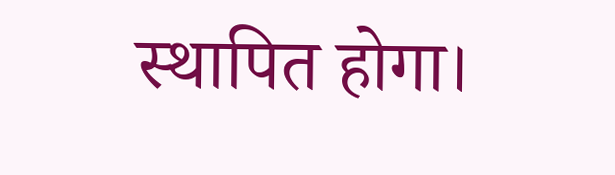स्थापित होगा।